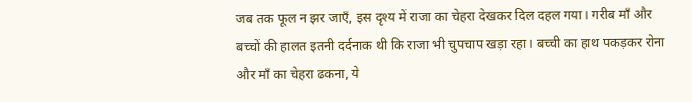जब तक फूल न झर जाएँ, इस दृश्य में राजा का चेहरा देखकर दिल दहल गया। गरीब माँ और बच्चों की हालत इतनी दर्दनाक थी कि राजा भी चुपचाप खड़ा रहा। बच्ची का हाथ पकड़कर रोना और माँ का चेहरा ढकना, ये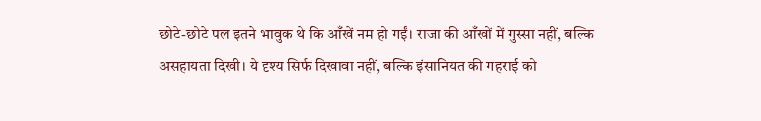छोटे-छोटे पल इतने भावुक थे कि आँखें नम हो गईं। राजा की आँखों में गुस्सा नहीं, बल्कि असहायता दिखी। ये दृश्य सिर्फ दिखावा नहीं, बल्कि इंसानियत की गहराई को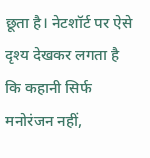छूता है। नेटशॉर्ट पर ऐसे दृश्य देखकर लगता है कि कहानी सिर्फ मनोरंजन नहीं,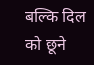बल्कि दिल को छूने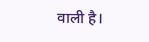वाली है।